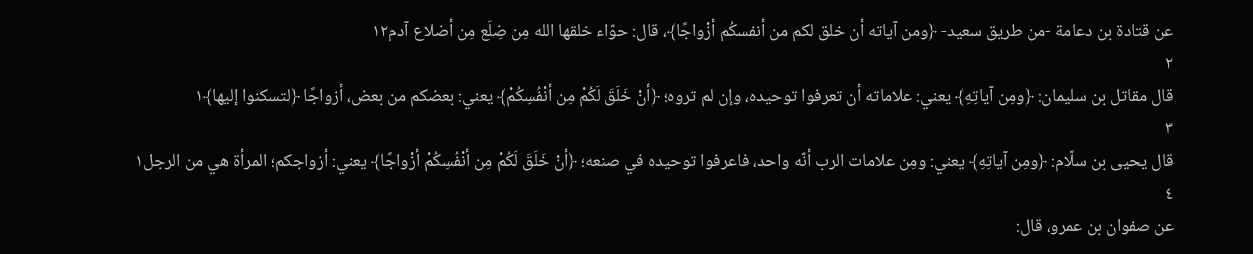عن قتادة بن دعامة -من طريق سعيد- ﴿ومن آياته أن خلق لكم من أنفسكُم أزْواجًا﴾، قال: حوّاء خلقها الله مِن ضِلَع مِن أضلاع آدم١٢
٢
قال مقاتل بن سليمان: ﴿ومِن آياتِهِ﴾ يعني: علاماته أن تعرفوا توحيده، وإن لم تروه؛ ﴿أنْ خَلَقَ لَكُمْ مِن أنْفُسِكُمْ﴾ يعني: بعضكم من بعض، أزواجًا ﴿لتسكنوا إليها﴾١
٣
قال يحيى بن سلّام: ﴿ومِن آياتِهِ﴾ يعني: ومِن علامات الرب أنّه واحد، فاعرفوا توحيده في صنعه؛ ﴿أنْ خَلَقَ لَكُمْ مِن أنْفُسِكُمْ أزْواجًا﴾ يعني: أزواجكم؛ المرأة هي من الرجل١
٤
عن صفوان بن عمرو، قال: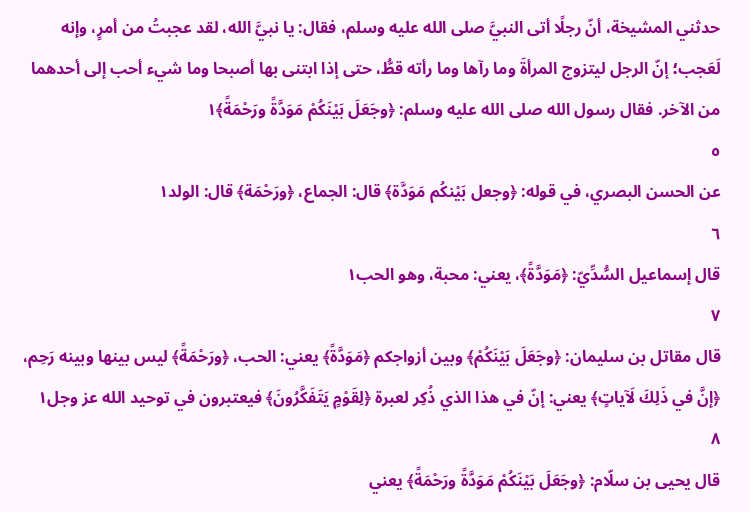حدثني المشيخة، أنّ رجلًا أتى النبيَّ صلى الله عليه وسلم، فقال: يا نبيَّ الله، لقد عجبتُ من أمرٍ، وإنه لَعَجب؛ إنّ الرجل ليتزوج المرأةَ وما رآها وما رأته قطُّ، حتى إذا ابتنى بها أصبحا وما شيء أحب إلى أحدهما من الآخر. فقال رسول الله صلى الله عليه وسلم: ﴿وجَعَلَ بَيْنَكُمْ مَوَدَّةً ورَحْمَةً﴾١
٥
عن الحسن البصري، في قوله: ﴿وجعل بَيْنكُم مَوَدَّة﴾ قال: الجماع، ﴿ورَحْمَة﴾ قال: الولد١
٦
قال إسماعيل السُّدِّيّ: ﴿مَوَدَّةً﴾، يعني: محبة، وهو الحب١
٧
قال مقاتل بن سليمان: ﴿وجَعَلَ بَيْنَكُمْ﴾ وبين أزواجكم ﴿مَوَدَّةً﴾ يعني: الحب، ﴿ورَحْمَةً﴾ ليس بينها وبينه رَحِم، ﴿إنَّ في ذَلِكَ لَآياتٍ﴾ يعني: إنّ في هذا الذي ذُكِر لعبرة ﴿لِقَوْمٍ يَتَفَكَّرُونَ﴾ فيعتبرون في توحيد الله عز وجل١
٨
قال يحيى بن سلّام: ﴿وجَعَلَ بَيْنَكُمْ مَوَدَّةً ورَحْمَةً﴾ يعني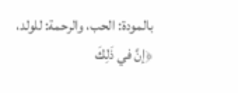بالمودة: الحب، والرحمة: للولد، ﴿إنَّ في ذَلِكَ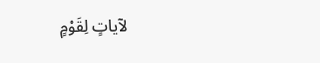لآياتٍ لِقَوْمٍ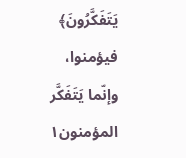يَتَفَكَّرُونَ﴾ فيؤمنوا، وإنّما يَتَفَكَّر المؤمنون١